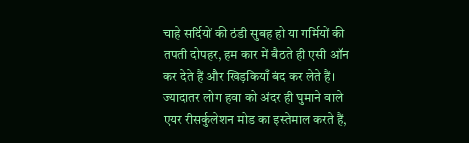चाहे सर्दियों की ठंडी सुबह हो या गर्मियों की तपती दोपहर, हम कार में बैठते ही एसी ऑन कर देते हैं और खिड़कियाँ बंद कर लेते हैं। ज्यादातर लोग हवा को अंदर ही घुमाने वाले एयर रीसर्कुलेशन मोड का इस्तेमाल करते हैं,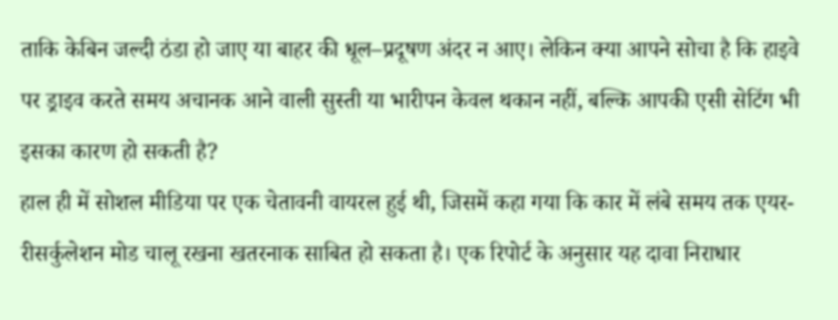ताकि केबिन जल्दी ठंडा हो जाए या बाहर की धूल–प्रदूषण अंदर न आए। लेकिन क्या आपने सोचा है कि हाइवे पर ड्राइव करते समय अचानक आने वाली सुस्ती या भारीपन केवल थकान नहीं, बल्कि आपकी एसी सेटिंग भी इसका कारण हो सकती है?
हाल ही में सोशल मीडिया पर एक चेतावनी वायरल हुई थी, जिसमें कहा गया कि कार में लंबे समय तक एयर-रीसर्कुलेशन मोड चालू रखना खतरनाक साबित हो सकता है। एक रिपोर्ट के अनुसार यह दावा निराधार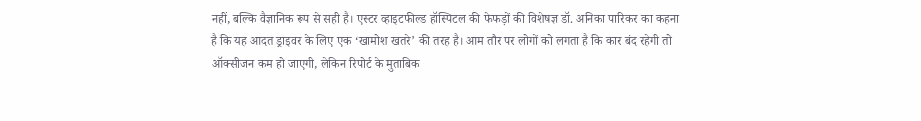नहीं, बल्कि वैज्ञानिक रूप से सही है। एस्टर व्हाइटफील्ड हॉस्पिटल की फेफड़ों की विशेषज्ञ डॉ. अनिका पारिकर का कहना है कि यह आदत ड्राइवर के लिए एक ‘खामोश खतरे’ की तरह है। आम तौर पर लोगों को लगता है कि कार बंद रहेगी तो ऑक्सीजन कम हो जाएगी, लेकिन रिपोर्ट के मुताबिक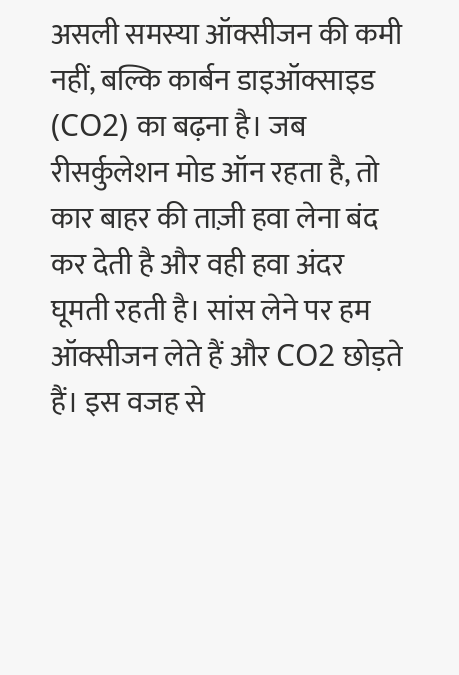असली समस्या ऑक्सीजन की कमी नहीं, बल्कि कार्बन डाइऑक्साइड (CO2) का बढ़ना है। जब रीसर्कुलेशन मोड ऑन रहता है, तो कार बाहर की ताज़ी हवा लेना बंद कर देती है और वही हवा अंदर घूमती रहती है। सांस लेने पर हम ऑक्सीजन लेते हैं और CO2 छोड़ते हैं। इस वजह से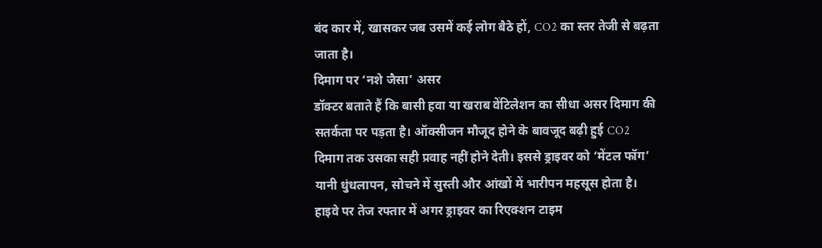बंद कार में, खासकर जब उसमें कई लोग बैठे हों, CO2 का स्तर तेजी से बढ़ता जाता है।
दिमाग पर ‘नशे जैसा’ असर
डॉक्टर बताते हैं कि बासी हवा या खराब वेंटिलेशन का सीधा असर दिमाग की सतर्कता पर पड़ता है। ऑक्सीजन मौजूद होने के बावजूद बढ़ी हुई CO2 दिमाग तक उसका सही प्रवाह नहीं होने देती। इससे ड्राइवर को ‘मेंटल फॉग’ यानी धुंधलापन, सोचने में सुस्ती और आंखों में भारीपन महसूस होता है। हाइवे पर तेज रफ्तार में अगर ड्राइवर का रिएक्शन टाइम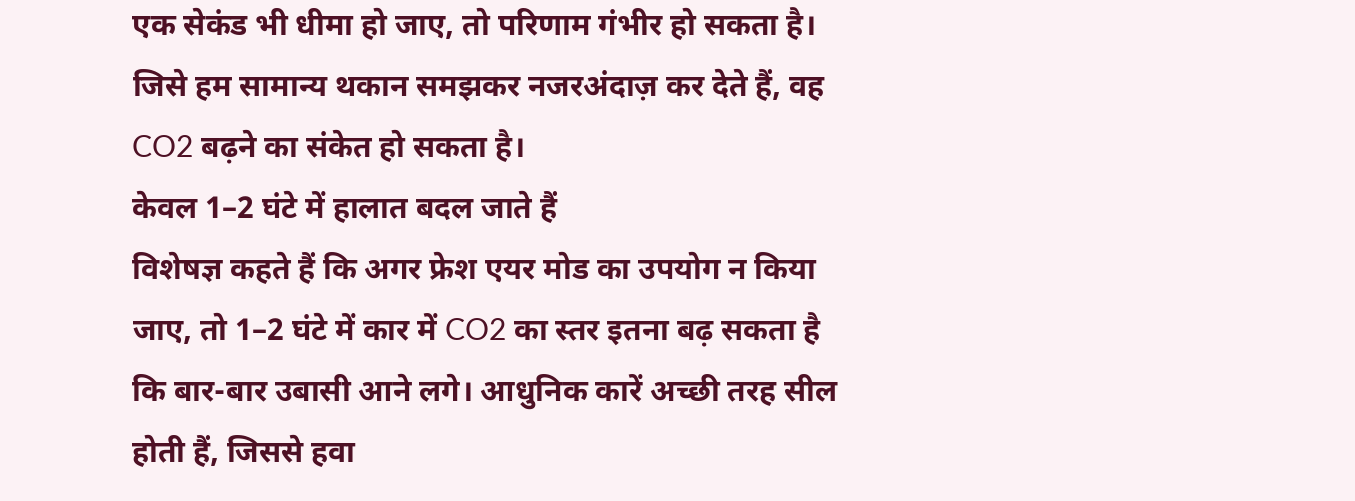एक सेकंड भी धीमा हो जाए, तो परिणाम गंभीर हो सकता है। जिसे हम सामान्य थकान समझकर नजरअंदाज़ कर देते हैं, वह CO2 बढ़ने का संकेत हो सकता है।
केवल 1–2 घंटे में हालात बदल जाते हैं
विशेषज्ञ कहते हैं कि अगर फ्रेश एयर मोड का उपयोग न किया जाए, तो 1–2 घंटे में कार में CO2 का स्तर इतना बढ़ सकता है कि बार-बार उबासी आने लगे। आधुनिक कारें अच्छी तरह सील होती हैं, जिससे हवा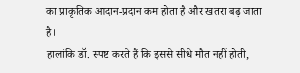का प्राकृतिक आदान-प्रदान कम होता है और खतरा बढ़ जाता है।
हालांकि डॉ. स्पष्ट करते हैं कि इससे सीधे मौत नहीं होती,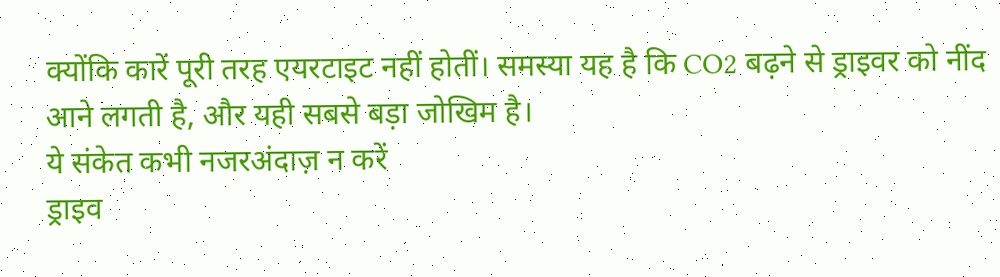क्योंकि कारें पूरी तरह एयरटाइट नहीं होतीं। समस्या यह है कि CO2 बढ़ने से ड्राइवर को नींद आने लगती है, और यही सबसे बड़ा जोखिम है।
ये संकेत कभी नजरअंदाज़ न करें
ड्राइव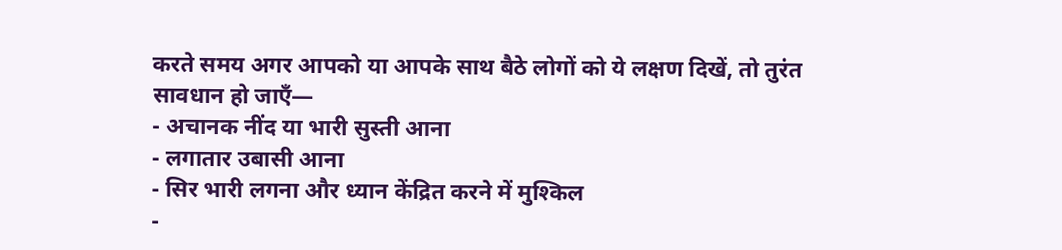करते समय अगर आपको या आपके साथ बैठे लोगों को ये लक्षण दिखें, तो तुरंत सावधान हो जाएँ—
- अचानक नींद या भारी सुस्ती आना
- लगातार उबासी आना
- सिर भारी लगना और ध्यान केंद्रित करने में मुश्किल
-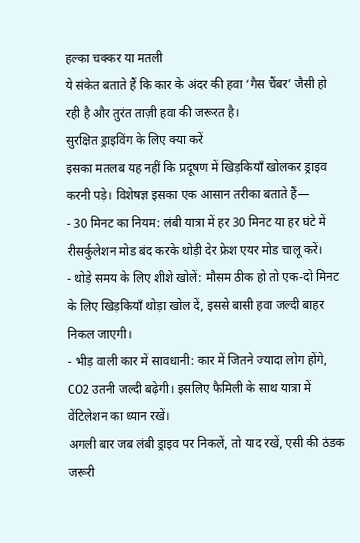हल्का चक्कर या मतली
ये संकेत बताते हैं कि कार के अंदर की हवा ‘गैस चैंबर’ जैसी हो रही है और तुरंत ताज़ी हवा की जरूरत है।
सुरक्षित ड्राइविंग के लिए क्या करें
इसका मतलब यह नहीं कि प्रदूषण में खिड़कियाँ खोलकर ड्राइव करनी पड़े। विशेषज्ञ इसका एक आसान तरीका बताते हैं—
- 30 मिनट का नियम: लंबी यात्रा में हर 30 मिनट या हर घंटे में रीसर्कुलेशन मोड बंद करके थोड़ी देर फ्रेश एयर मोड चालू करें।
- थोड़े समय के लिए शीशे खोलें: मौसम ठीक हो तो एक-दो मिनट के लिए खिड़कियाँ थोड़ा खोल दें, इससे बासी हवा जल्दी बाहर निकल जाएगी।
- भीड़ वाली कार में सावधानी: कार में जितने ज्यादा लोग होंगे, CO2 उतनी जल्दी बढ़ेगी। इसलिए फैमिली के साथ यात्रा में वेंटिलेशन का ध्यान रखें।
अगली बार जब लंबी ड्राइव पर निकलें, तो याद रखें, एसी की ठंडक जरूरी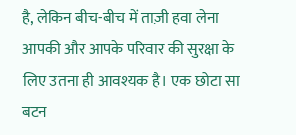है, लेकिन बीच-बीच में ताज़ी हवा लेना आपकी और आपके परिवार की सुरक्षा के लिए उतना ही आवश्यक है। एक छोटा सा बटन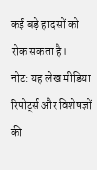कई बड़े हादसों को रोक सकता है।
नोट: यह लेख मीडिया रिपोर्ट्स और विशेषज्ञों की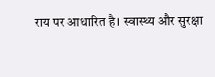राय पर आधारित है। स्वास्थ्य और सुरक्षा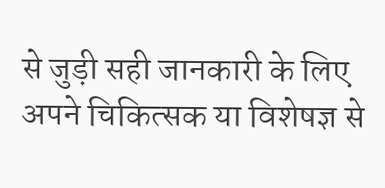से जुड़ी सही जानकारी के लिए अपने चिकित्सक या विशेषज्ञ से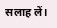सलाह लें।